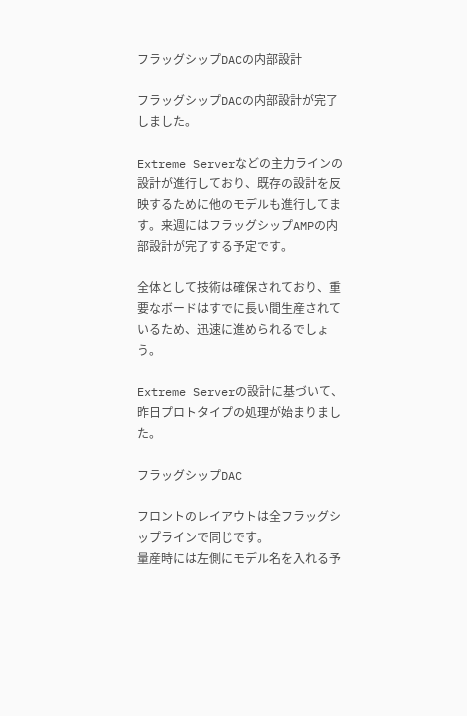フラッグシップDACの内部設計

フラッグシップDACの内部設計が完了しました。

Extreme Serverなどの主力ラインの設計が進行しており、既存の設計を反映するために他のモデルも進行してます。来週にはフラッグシップAMPの内部設計が完了する予定です。

全体として技術は確保されており、重要なボードはすでに長い間生産されているため、迅速に進められるでしょう。

Extreme Serverの設計に基づいて、昨日プロトタイプの処理が始まりました。

フラッグシップDAC

フロントのレイアウトは全フラッグシップラインで同じです。
量産時には左側にモデル名を入れる予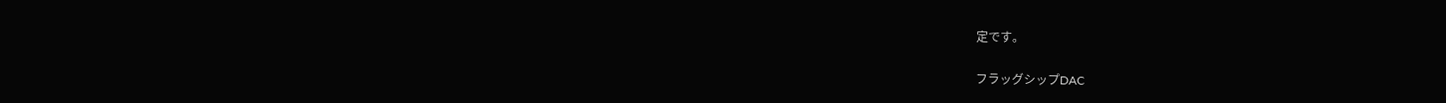定です。

フラッグシップDAC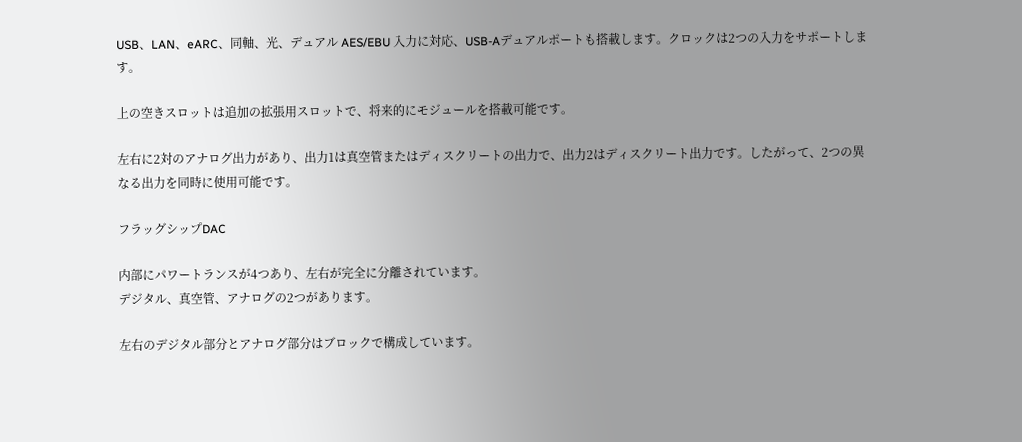USB、LAN、eARC、同軸、光、デュアル AES/EBU 入力に対応、USB-Aデュアルポートも搭載します。クロックは2つの入力をサポートします。

上の空きスロットは追加の拡張用スロットで、将来的にモジュールを搭載可能です。

左右に2対のアナログ出力があり、出力1は真空管またはディスクリートの出力で、出力2はディスクリート出力です。したがって、2つの異なる出力を同時に使用可能です。

フラッグシップDAC

内部にパワートランスが4つあり、左右が完全に分離されています。
デジタル、真空管、アナログの2つがあります。

左右のデジタル部分とアナログ部分はブロックで構成しています。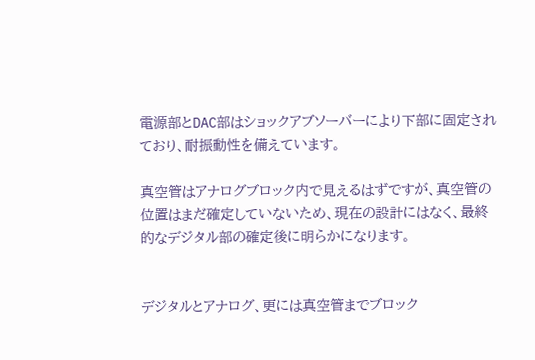電源部とDAC部はショックアブソーバーにより下部に固定されており、耐振動性を備えています。

真空管はアナログブロック内で見えるはずですが、真空管の位置はまだ確定していないため、現在の設計にはなく、最終的なデジタル部の確定後に明らかになります。


デジタルとアナログ、更には真空管までブロック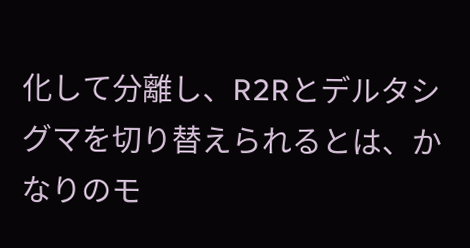化して分離し、R2Rとデルタシグマを切り替えられるとは、かなりのモ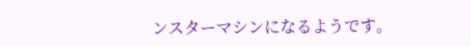ンスターマシンになるようです。